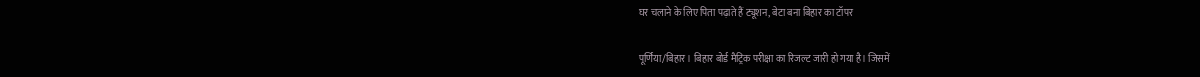घर चलाने के लिए पिता पढ़ाते हैं ट्यूशन, बेटा बना बिहार का टॉपर

पूर्णिया/बिहार। बिहार बोर्ड मैट्रिक परीक्षा का रिजल्ट जारी हो गया है। जिसमें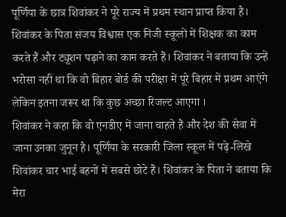पूर्णिया के छात्र शिवांकर ने पूरे राज्य में प्रथम स्थान प्राप्त किया है। शिवांकर के पिता संजय विश्वास एक निजी स्कूलों में शिक्षक का काम करते हैं और ट्यूशन पढ़ाने का काम करते हैं। शिवांकर ने बताया कि उन्हें भरोसा नहीं था कि वो बिहार बोर्ड की परीक्षा में पूरे बिहार में प्रथम आएंगे लेकिन इतना जरूर था कि कुछ अच्छा रिजल्ट आएगा ।
शिवांकर ने कहा कि वो एनडीए में जाना चाहते हैं और देश की सेवा में जाना उनका जुनून है। पूर्णिया के सरकारी जिला स्कूल में पढ़े-लिखे शिवांकर चार भाई बहनों में सबसे छोटे हैं। शिवांकर के पिता ने बताया कि मेरा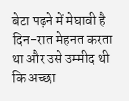बेटा पढ़ने में मेघावी है दिन-रात मेहनत करता था और उसे उम्मीद थी कि अच्छा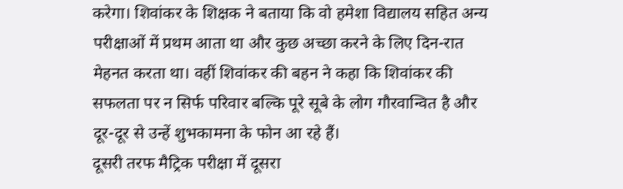करेगा। शिवांकर के शिक्षक ने बताया कि वो हमेशा विद्यालय सहित अन्य परीक्षाओं में प्रथम आता था और कुछ अच्छा करने के लिए दिन-रात मेहनत करता था। वहीं शिवांकर की बहन ने कहा कि शिवांकर की सफलता पर न सिर्फ परिवार बल्कि पूरे सूबे के लोग गौरवान्वित है और दूर-दूर से उन्हें शुभकामना के फोन आ रहे हैं।
दूसरी तरफ मैट्रिक परीक्षा में दूसरा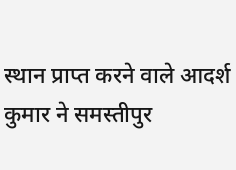स्थान प्राप्त करने वाले आदर्श कुमार ने समस्तीपुर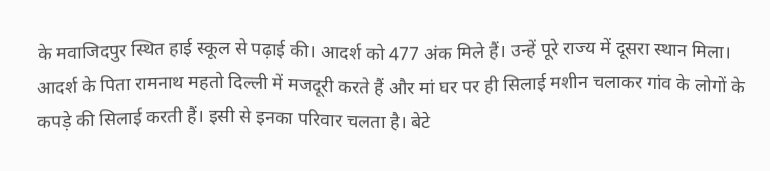के मवाजिदपुर स्थित हाई स्कूल से पढ़ाई की। आदर्श को 477 अंक मिले हैं। उन्हें पूरे राज्य में दूसरा स्थान मिला। आदर्श के पिता रामनाथ महतो दिल्ली में मजदूरी करते हैं और मां घर पर ही सिलाई मशीन चलाकर गांव के लोगों के कपड़े की सिलाई करती हैं। इसी से इनका परिवार चलता है। बेटे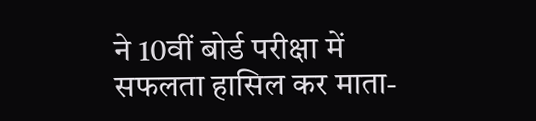ने 10वीं बोर्ड परीक्षा में सफलता हासिल कर माता-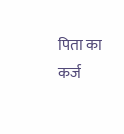पिता का कर्ज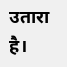उतारा है।